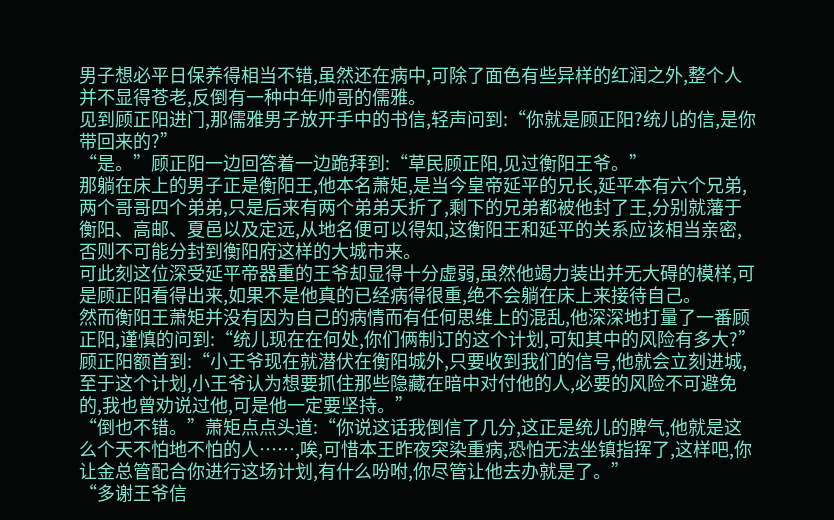男子想必平日保养得相当不错,虽然还在病中,可除了面色有些异样的红润之外,整个人并不显得苍老,反倒有一种中年帅哥的儒雅。
见到顾正阳进门,那儒雅男子放开手中的书信,轻声问到:“你就是顾正阳?统儿的信,是你带回来的?”
“是。”顾正阳一边回答着一边跪拜到:“草民顾正阳,见过衡阳王爷。”
那躺在床上的男子正是衡阳王,他本名萧矩,是当今皇帝延平的兄长,延平本有六个兄弟,两个哥哥四个弟弟,只是后来有两个弟弟夭折了,剩下的兄弟都被他封了王,分别就藩于衡阳、高邮、夏邑以及定远,从地名便可以得知,这衡阳王和延平的关系应该相当亲密,否则不可能分封到衡阳府这样的大城市来。
可此刻这位深受延平帝器重的王爷却显得十分虚弱,虽然他竭力装出并无大碍的模样,可是顾正阳看得出来,如果不是他真的已经病得很重,绝不会躺在床上来接待自己。
然而衡阳王萧矩并没有因为自己的病情而有任何思维上的混乱,他深深地打量了一番顾正阳,谨慎的问到:“统儿现在在何处,你们俩制订的这个计划,可知其中的风险有多大?”
顾正阳额首到:“小王爷现在就潜伏在衡阳城外,只要收到我们的信号,他就会立刻进城,至于这个计划,小王爷认为想要抓住那些隐藏在暗中对付他的人,必要的风险不可避免的,我也曾劝说过他,可是他一定要坚持。”
“倒也不错。”萧矩点点头道:“你说这话我倒信了几分,这正是统儿的脾气,他就是这么个天不怕地不怕的人……,唉,可惜本王昨夜突染重病,恐怕无法坐镇指挥了,这样吧,你让金总管配合你进行这场计划,有什么吩咐,你尽管让他去办就是了。”
“多谢王爷信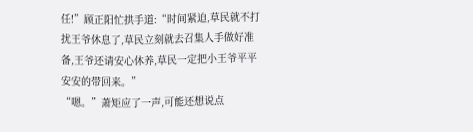任!”顾正阳忙拱手道:“时间紧迫,草民就不打扰王爷休息了,草民立刻就去召集人手做好准备,王爷还请安心休养,草民一定把小王爷平平安安的带回来。”
“嗯。”萧矩应了一声,可能还想说点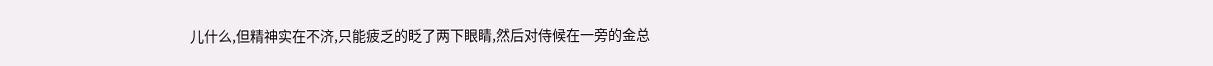儿什么,但精神实在不济,只能疲乏的眨了两下眼睛,然后对侍候在一旁的金总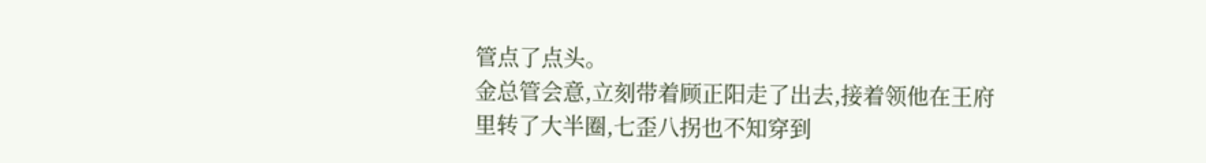管点了点头。
金总管会意,立刻带着顾正阳走了出去,接着领他在王府里转了大半圈,七歪八拐也不知穿到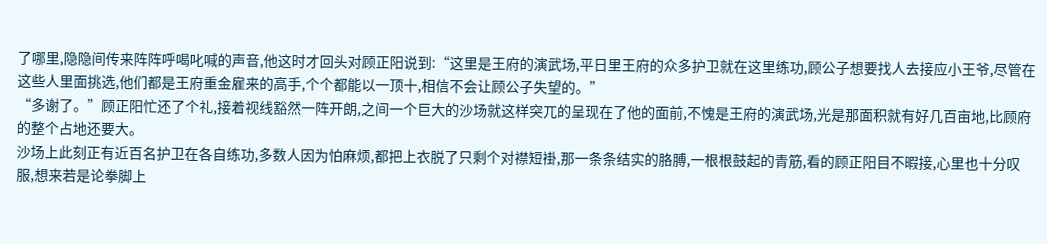了哪里,隐隐间传来阵阵呼喝叱喊的声音,他这时才回头对顾正阳说到:“这里是王府的演武场,平日里王府的众多护卫就在这里练功,顾公子想要找人去接应小王爷,尽管在这些人里面挑选,他们都是王府重金雇来的高手,个个都能以一顶十,相信不会让顾公子失望的。”
“多谢了。”顾正阳忙还了个礼,接着视线豁然一阵开朗,之间一个巨大的沙场就这样突兀的呈现在了他的面前,不愧是王府的演武场,光是那面积就有好几百亩地,比顾府的整个占地还要大。
沙场上此刻正有近百名护卫在各自练功,多数人因为怕麻烦,都把上衣脱了只剩个对襟短褂,那一条条结实的胳膊,一根根鼓起的青筋,看的顾正阳目不暇接,心里也十分叹服,想来若是论拳脚上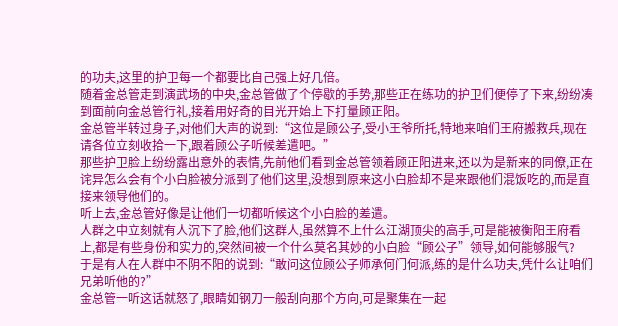的功夫,这里的护卫每一个都要比自己强上好几倍。
随着金总管走到演武场的中央,金总管做了个停歇的手势,那些正在练功的护卫们便停了下来,纷纷凑到面前向金总管行礼,接着用好奇的目光开始上下打量顾正阳。
金总管半转过身子,对他们大声的说到:“这位是顾公子,受小王爷所托,特地来咱们王府搬救兵,现在请各位立刻收拾一下,跟着顾公子听候差遣吧。”
那些护卫脸上纷纷露出意外的表情,先前他们看到金总管领着顾正阳进来,还以为是新来的同僚,正在诧异怎么会有个小白脸被分派到了他们这里,没想到原来这小白脸却不是来跟他们混饭吃的,而是直接来领导他们的。
听上去,金总管好像是让他们一切都听候这个小白脸的差遣。
人群之中立刻就有人沉下了脸,他们这群人,虽然算不上什么江湖顶尖的高手,可是能被衡阳王府看上,都是有些身份和实力的,突然间被一个什么莫名其妙的小白脸“顾公子”领导,如何能够服气?
于是有人在人群中不阴不阳的说到:“敢问这位顾公子师承何门何派,练的是什么功夫,凭什么让咱们兄弟听他的?”
金总管一听这话就怒了,眼睛如钢刀一般刮向那个方向,可是聚集在一起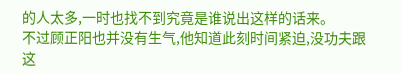的人太多,一时也找不到究竟是谁说出这样的话来。
不过顾正阳也并没有生气,他知道此刻时间紧迫,没功夫跟这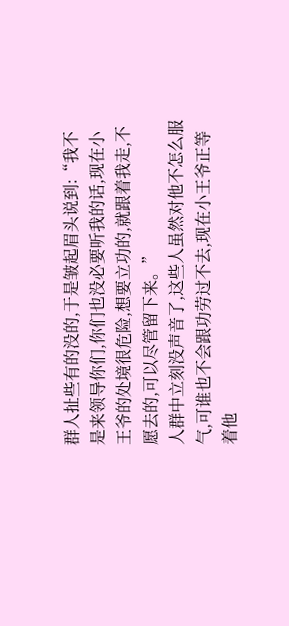群人扯些有的没的,于是皱起眉头说到:“我不是来领导你们,你们也没必要听我的话,现在小王爷的处境很危险,想要立功的,就跟着我走,不愿去的,可以尽管留下来。”
人群中立刻没声音了,这些人虽然对他不怎么服气,可谁也不会跟功劳过不去,现在小王爷正等着他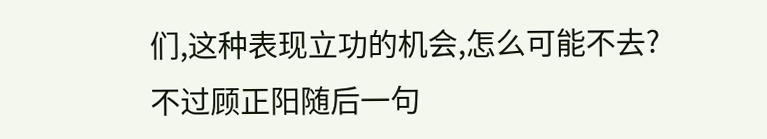们,这种表现立功的机会,怎么可能不去?
不过顾正阳随后一句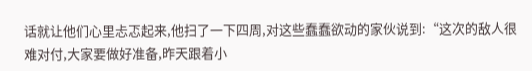话就让他们心里忐忑起来,他扫了一下四周,对这些蠢蠢欲动的家伙说到:“这次的敌人很难对付,大家要做好准备,昨天跟着小